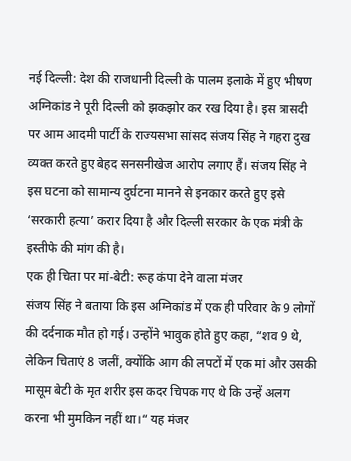नई दिल्ली: देश की राजधानी दिल्ली के पालम इलाके में हुए भीषण अग्निकांड ने पूरी दिल्ली को झकझोर कर रख दिया है। इस त्रासदी पर आम आदमी पार्टी के राज्यसभा सांसद संजय सिंह ने गहरा दुख व्यक्त करते हुए बेहद सनसनीखेज आरोप लगाए हैं। संजय सिंह ने इस घटना को सामान्य दुर्घटना मानने से इनकार करते हुए इसे ‘सरकारी हत्या’ करार दिया है और दिल्ली सरकार के एक मंत्री के इस्तीफे की मांग की है।
एक ही चिता पर मां-बेटी: रूह कंपा देने वाला मंजर
संजय सिंह ने बताया कि इस अग्निकांड में एक ही परिवार के 9 लोगों की दर्दनाक मौत हो गई। उन्होंने भावुक होते हुए कहा, “शव 9 थे, लेकिन चिताएं 8 जलीं, क्योंकि आग की लपटों में एक मां और उसकी मासूम बेटी के मृत शरीर इस कदर चिपक गए थे कि उन्हें अलग करना भी मुमकिन नहीं था।“ यह मंजर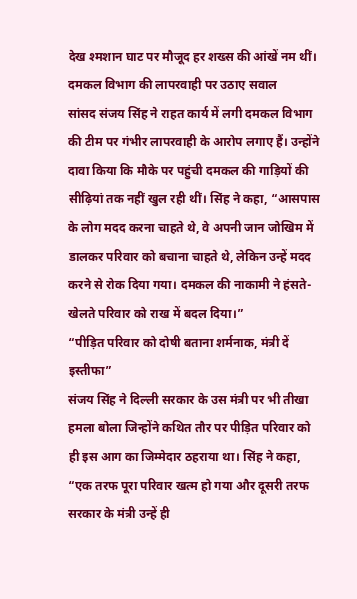देख श्मशान घाट पर मौजूद हर शख्स की आंखें नम थीं।
दमकल विभाग की लापरवाही पर उठाए सवाल
सांसद संजय सिंह ने राहत कार्य में लगी दमकल विभाग की टीम पर गंभीर लापरवाही के आरोप लगाए हैं। उन्होंने दावा किया कि मौके पर पहुंची दमकल की गाड़ियों की सीढ़ियां तक नहीं खुल रही थीं। सिंह ने कहा, “आसपास के लोग मदद करना चाहते थे, वे अपनी जान जोखिम में डालकर परिवार को बचाना चाहते थे, लेकिन उन्हें मदद करने से रोक दिया गया। दमकल की नाकामी ने हंसते-खेलते परिवार को राख में बदल दिया।”
“पीड़ित परिवार को दोषी बताना शर्मनाक, मंत्री दें इस्तीफा”
संजय सिंह ने दिल्ली सरकार के उस मंत्री पर भी तीखा हमला बोला जिन्होंने कथित तौर पर पीड़ित परिवार को ही इस आग का जिम्मेदार ठहराया था। सिंह ने कहा, “एक तरफ पूरा परिवार खत्म हो गया और दूसरी तरफ सरकार के मंत्री उन्हें ही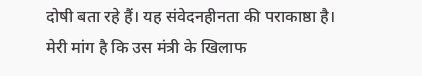दोषी बता रहे हैं। यह संवेदनहीनता की पराकाष्ठा है। मेरी मांग है कि उस मंत्री के खिलाफ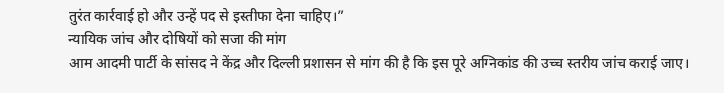तुरंत कार्रवाई हो और उन्हें पद से इस्तीफा देना चाहिए।”
न्यायिक जांच और दोषियों को सजा की मांग
आम आदमी पार्टी के सांसद ने केंद्र और दिल्ली प्रशासन से मांग की है कि इस पूरे अग्निकांड की उच्च स्तरीय जांच कराई जाए।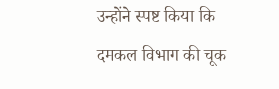उन्होंने स्पष्ट किया कि दमकल विभाग की चूक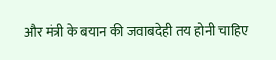और मंत्री के बयान की जवाबदेही तय होनी चाहिए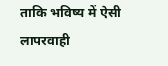ताकि भविष्य में ऐसी लापरवाही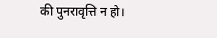की पुनरावृत्ति न हो।